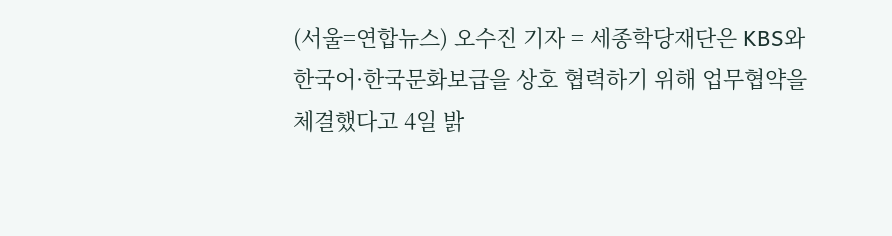(서울=연합뉴스) 오수진 기자 = 세종학당재단은 KBS와 한국어·한국문화보급을 상호 협력하기 위해 업무협약을 체결했다고 4일 밝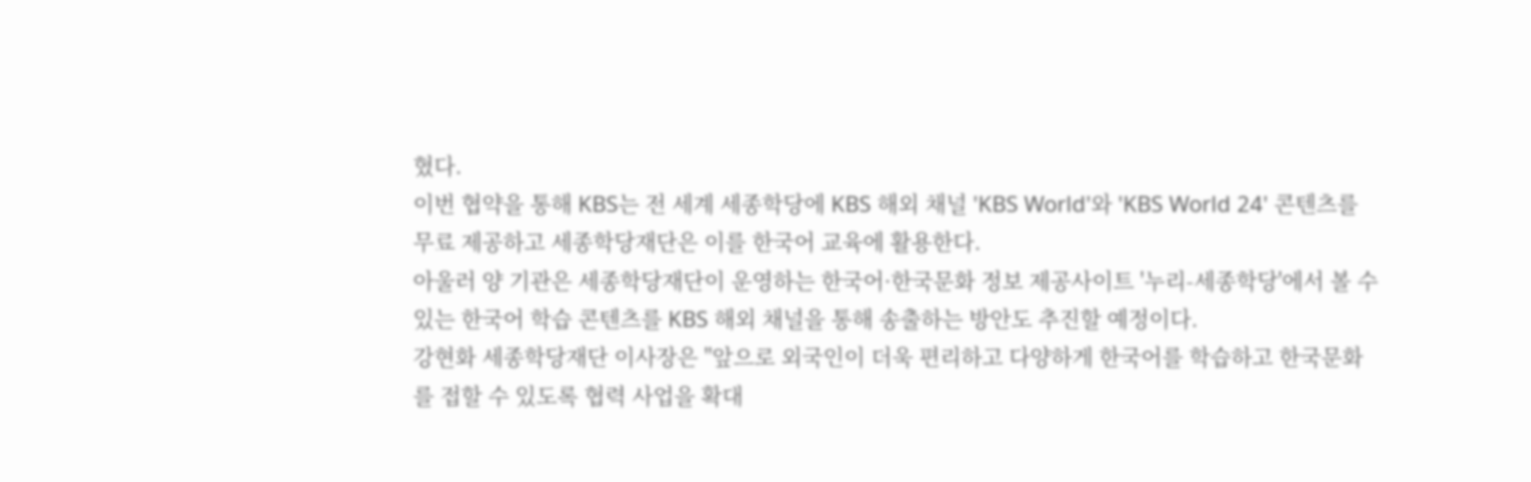혔다.
이번 협약을 통해 KBS는 전 세계 세종학당에 KBS 해외 채널 'KBS World'와 'KBS World 24' 콘텐츠를 무료 제공하고 세종학당재단은 이를 한국어 교육에 활용한다.
아울러 양 기관은 세종학당재단이 운영하는 한국어·한국문화 정보 제공사이트 '누리-세종학당'에서 볼 수 있는 한국어 학습 콘텐츠를 KBS 해외 채널을 통해 송출하는 방안도 추진할 예정이다.
강현화 세종학당재단 이사장은 "앞으로 외국인이 더욱 편리하고 다양하게 한국어를 학습하고 한국문화를 접할 수 있도록 협력 사업을 확대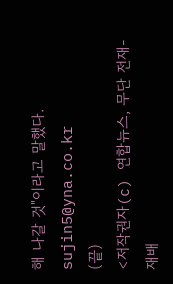해 나갈 것"이라고 말했다.
sujin5@yna.co.kr
(끝)
<저작권자(c) 연합뉴스, 무단 전재-재배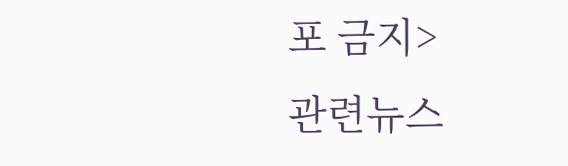포 금지>
관련뉴스